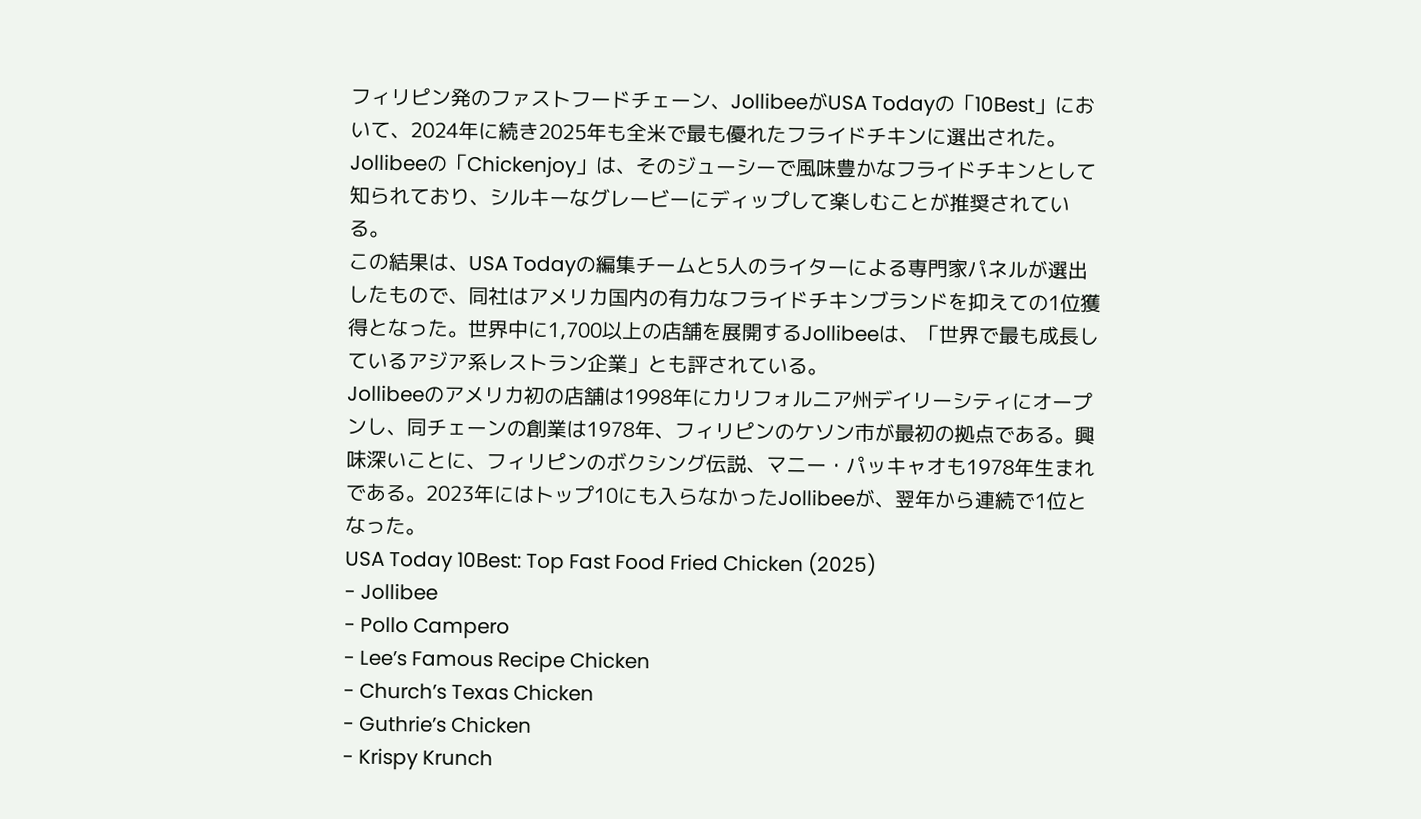フィリピン発のファストフードチェーン、JollibeeがUSA Todayの「10Best」において、2024年に続き2025年も全米で最も優れたフライドチキンに選出された。Jollibeeの「Chickenjoy」は、そのジューシーで風味豊かなフライドチキンとして知られており、シルキーなグレービーにディップして楽しむことが推奨されている。
この結果は、USA Todayの編集チームと5人のライターによる専門家パネルが選出したもので、同社はアメリカ国内の有力なフライドチキンブランドを抑えての1位獲得となった。世界中に1,700以上の店舗を展開するJollibeeは、「世界で最も成長しているアジア系レストラン企業」とも評されている。
Jollibeeのアメリカ初の店舗は1998年にカリフォルニア州デイリーシティにオープンし、同チェーンの創業は1978年、フィリピンのケソン市が最初の拠点である。興味深いことに、フィリピンのボクシング伝説、マニー・パッキャオも1978年生まれである。2023年にはトップ10にも入らなかったJollibeeが、翌年から連続で1位となった。
USA Today 10Best: Top Fast Food Fried Chicken (2025)
- Jollibee
- Pollo Campero
- Lee’s Famous Recipe Chicken
- Church’s Texas Chicken
- Guthrie’s Chicken
- Krispy Krunch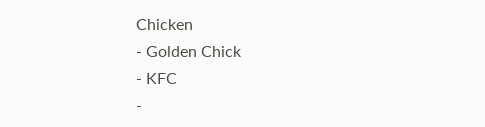Chicken
- Golden Chick
- KFC
-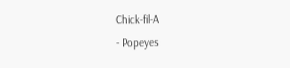Chick-fil-A
- Popeyes